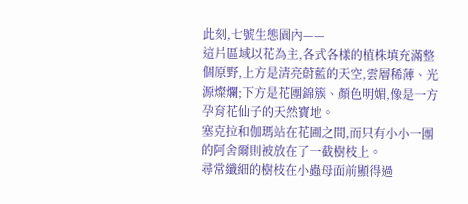此刻,七號生態園內——
這片區域以花為主,各式各樣的植株填充滿整個原野,上方是清亮蔚藍的天空,雲層稀薄、光源燦爛;下方是花團錦簇、顏色明媚,像是一方孕育花仙子的天然寶地。
塞克拉和伽瑪站在花圃之間,而只有小小一團的阿舍爾則被放在了一截樹枝上。
尋常纖細的樹枝在小蟲母面前顯得過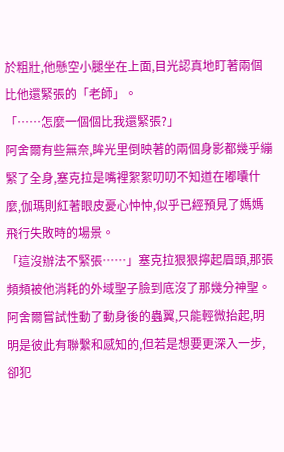於粗壯,他懸空小腿坐在上面,目光認真地盯著兩個比他還緊張的「老師」。
「……怎麼一個個比我還緊張?」
阿舍爾有些無奈,眸光里倒映著的兩個身影都幾乎繃緊了全身,塞克拉是嘴裡絮絮叨叨不知道在嘟囔什麼,伽瑪則紅著眼皮憂心忡忡,似乎已經預見了媽媽飛行失敗時的場景。
「這沒辦法不緊張……」塞克拉狠狠擰起眉頭,那張頻頻被他消耗的外域聖子臉到底沒了那幾分神聖。
阿舍爾嘗試性動了動身後的蟲翼,只能輕微抬起,明明是彼此有聯繫和感知的,但若是想要更深入一步,卻犯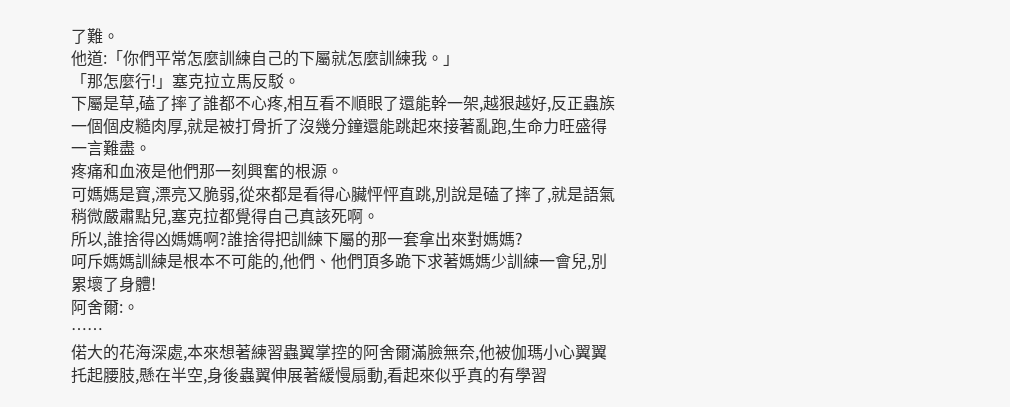了難。
他道:「你們平常怎麼訓練自己的下屬就怎麼訓練我。」
「那怎麼行!」塞克拉立馬反駁。
下屬是草,磕了摔了誰都不心疼,相互看不順眼了還能幹一架,越狠越好,反正蟲族一個個皮糙肉厚,就是被打骨折了沒幾分鐘還能跳起來接著亂跑,生命力旺盛得一言難盡。
疼痛和血液是他們那一刻興奮的根源。
可媽媽是寶,漂亮又脆弱,從來都是看得心臟怦怦直跳,別說是磕了摔了,就是語氣稍微嚴肅點兒,塞克拉都覺得自己真該死啊。
所以,誰捨得凶媽媽啊?誰捨得把訓練下屬的那一套拿出來對媽媽?
呵斥媽媽訓練是根本不可能的,他們、他們頂多跪下求著媽媽少訓練一會兒,別累壞了身體!
阿舍爾:。
……
偌大的花海深處,本來想著練習蟲翼掌控的阿舍爾滿臉無奈,他被伽瑪小心翼翼托起腰肢,懸在半空,身後蟲翼伸展著緩慢扇動,看起來似乎真的有學習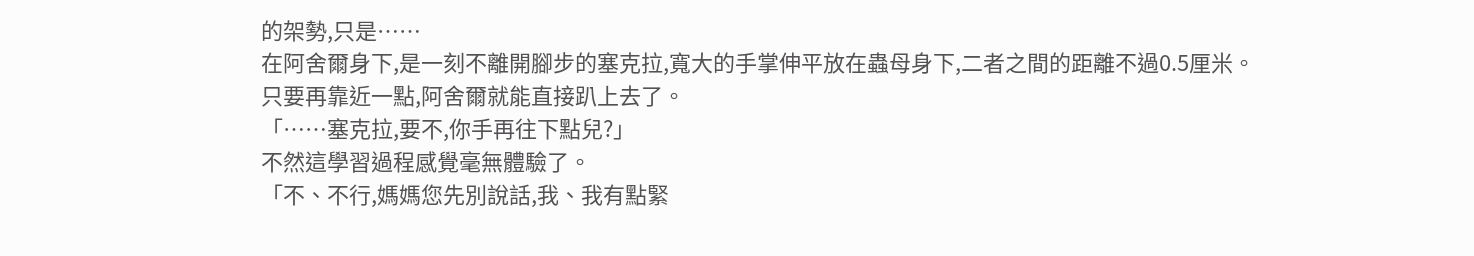的架勢,只是……
在阿舍爾身下,是一刻不離開腳步的塞克拉,寬大的手掌伸平放在蟲母身下,二者之間的距離不過0.5厘米。
只要再靠近一點,阿舍爾就能直接趴上去了。
「……塞克拉,要不,你手再往下點兒?」
不然這學習過程感覺毫無體驗了。
「不、不行,媽媽您先別說話,我、我有點緊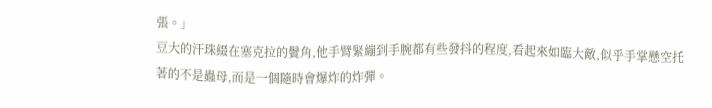張。」
豆大的汗珠綴在塞克拉的鬢角,他手臂緊繃到手腕都有些發抖的程度,看起來如臨大敵,似乎手掌懸空托著的不是蟲母,而是一個隨時會爆炸的炸彈。